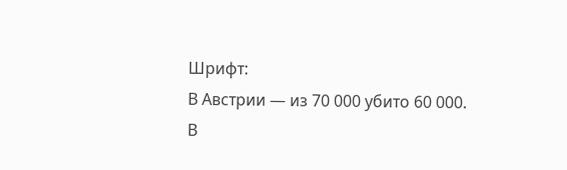Шрифт:
В Австрии — из 70 000 убито 60 000.
В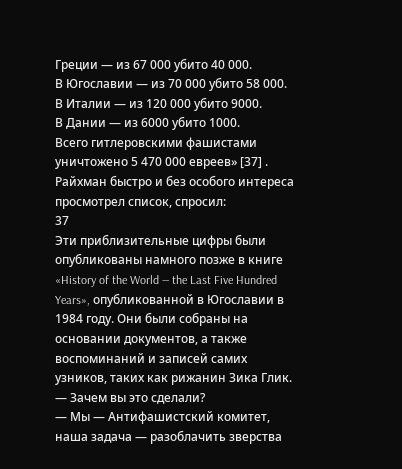Греции — из 67 000 убито 40 000.
В Югославии — из 70 000 убито 58 000.
В Италии — из 120 000 убито 9000.
В Дании — из 6000 убито 1000.
Всего гитлеровскими фашистами уничтожено 5 470 000 евреев» [37] .
Райхман быстро и без особого интереса просмотрел список, спросил:
37
Эти приблизительные цифры были опубликованы намного позже в книге «History of the World — the Last Five Hundred Years», опубликованной в Югославии в 1984 году. Они были собраны на основании документов, а также воспоминаний и записей самих узников, таких как рижанин Зика Глик.
— Зачем вы это сделали?
— Мы — Антифашистский комитет, наша задача — разоблачить зверства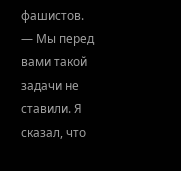фашистов.
— Мы перед вами такой задачи не ставили. Я сказал, что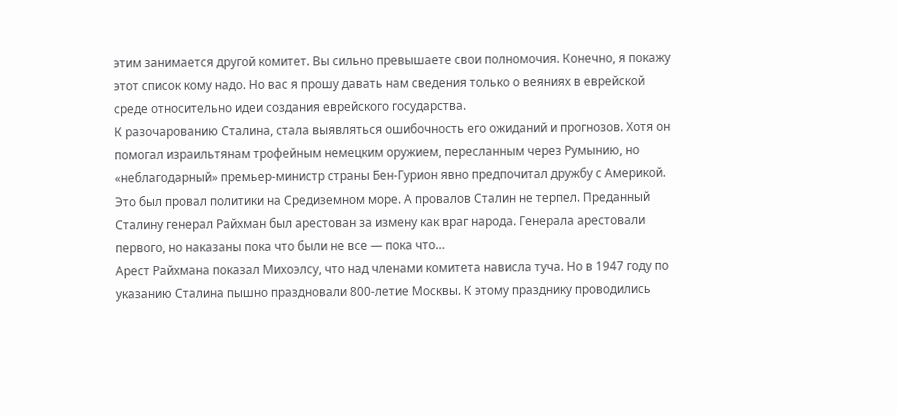этим занимается другой комитет. Вы сильно превышаете свои полномочия. Конечно, я покажу этот список кому надо. Но вас я прошу давать нам сведения только о веяниях в еврейской среде относительно идеи создания еврейского государства.
К разочарованию Сталина, стала выявляться ошибочность его ожиданий и прогнозов. Хотя он помогал израильтянам трофейным немецким оружием, пересланным через Румынию, но «неблагодарный» премьер-министр страны Бен-Гурион явно предпочитал дружбу с Америкой. Это был провал политики на Средиземном море. А провалов Сталин не терпел. Преданный Сталину генерал Райхман был арестован за измену как враг народа. Генерала арестовали первого, но наказаны пока что были не все — пока что…
Арест Райхмана показал Михоэлсу, что над членами комитета нависла туча. Но в 1947 году по указанию Сталина пышно праздновали 800-летие Москвы. К этому празднику проводились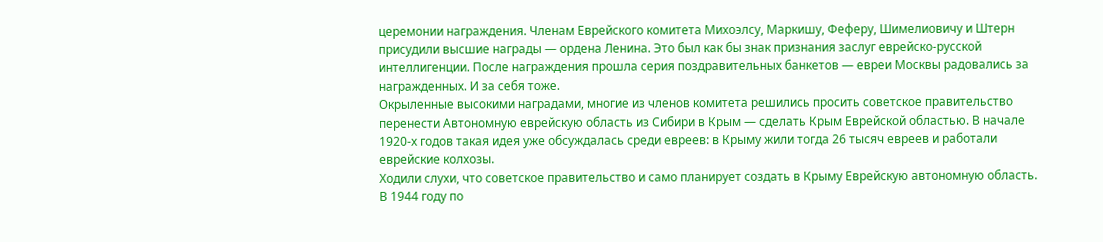церемонии награждения. Членам Еврейского комитета Михоэлсу, Маркишу, Феферу, Шимелиовичу и Штерн присудили высшие награды — ордена Ленина. Это был как бы знак признания заслуг еврейско-русской интеллигенции. После награждения прошла серия поздравительных банкетов — евреи Москвы радовались за награжденных. И за себя тоже.
Окрыленные высокими наградами, многие из членов комитета решились просить советское правительство перенести Автономную еврейскую область из Сибири в Крым — сделать Крым Еврейской областью. В начале 1920-х годов такая идея уже обсуждалась среди евреев: в Крыму жили тогда 26 тысяч евреев и работали еврейские колхозы.
Ходили слухи, что советское правительство и само планирует создать в Крыму Еврейскую автономную область. В 1944 году по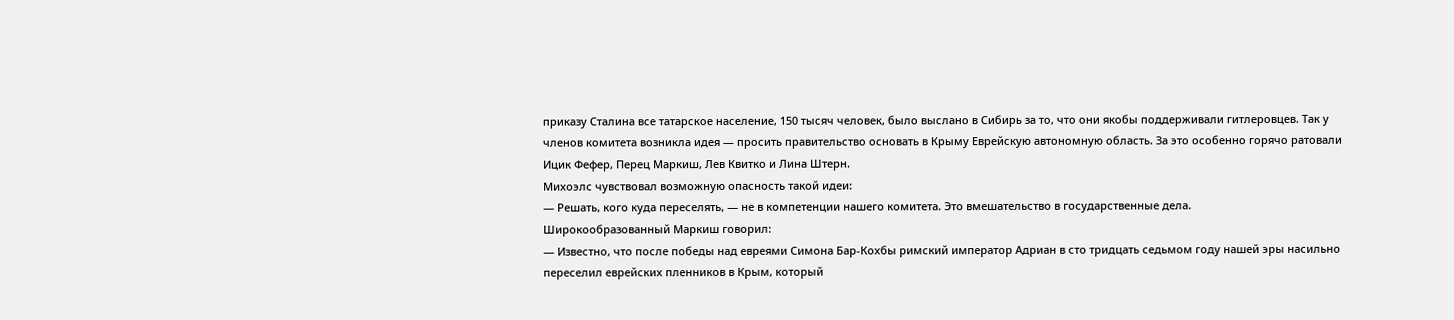приказу Сталина все татарское население, 150 тысяч человек, было выслано в Сибирь за то, что они якобы поддерживали гитлеровцев. Так у членов комитета возникла идея — просить правительство основать в Крыму Еврейскую автономную область. За это особенно горячо ратовали Ицик Фефер, Перец Маркиш, Лев Квитко и Лина Штерн.
Михоэлс чувствовал возможную опасность такой идеи:
— Решать, кого куда переселять, — не в компетенции нашего комитета. Это вмешательство в государственные дела.
Широкообразованный Маркиш говорил:
— Известно, что после победы над евреями Симона Бар-Кохбы римский император Адриан в сто тридцать седьмом году нашей эры насильно переселил еврейских пленников в Крым, который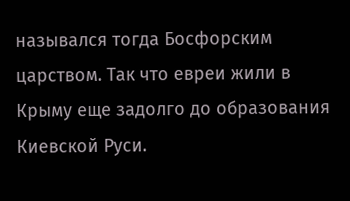назывался тогда Босфорским царством. Так что евреи жили в Крыму еще задолго до образования Киевской Руси.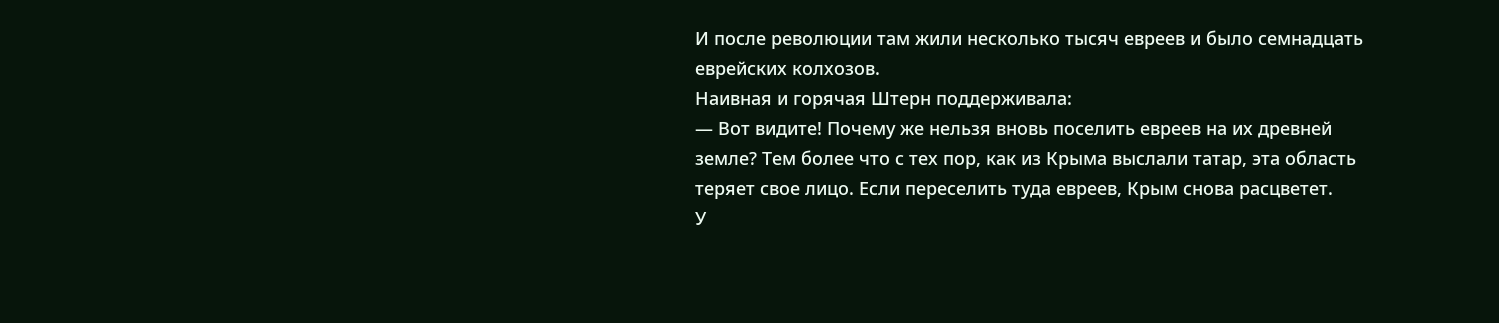И после революции там жили несколько тысяч евреев и было семнадцать еврейских колхозов.
Наивная и горячая Штерн поддерживала:
— Вот видите! Почему же нельзя вновь поселить евреев на их древней земле? Тем более что с тех пор, как из Крыма выслали татар, эта область теряет свое лицо. Если переселить туда евреев, Крым снова расцветет.
У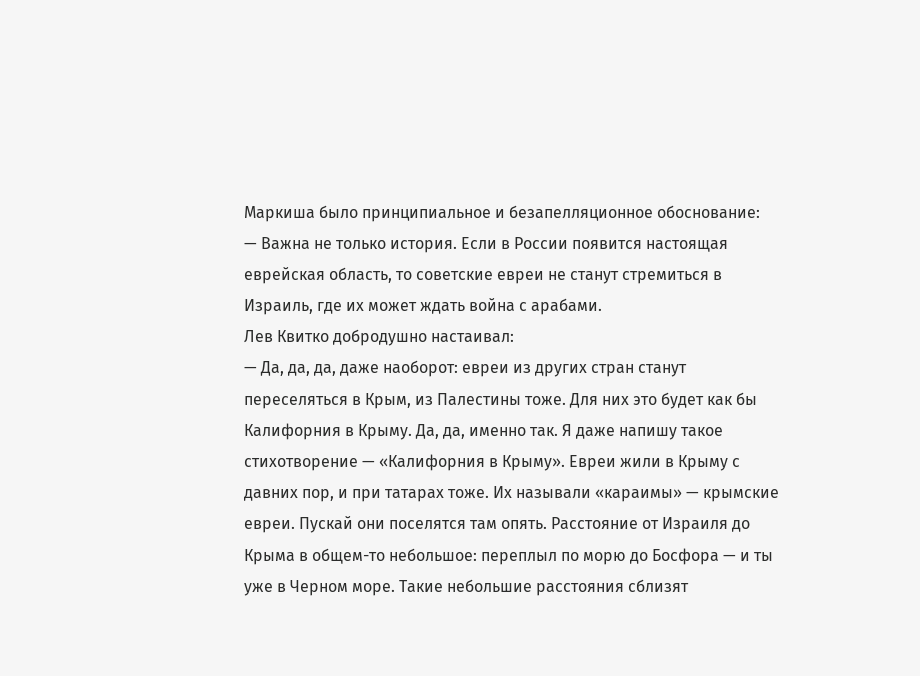Маркиша было принципиальное и безапелляционное обоснование:
— Важна не только история. Если в России появится настоящая еврейская область, то советские евреи не станут стремиться в Израиль, где их может ждать война с арабами.
Лев Квитко добродушно настаивал:
— Да, да, да, даже наоборот: евреи из других стран станут переселяться в Крым, из Палестины тоже. Для них это будет как бы Калифорния в Крыму. Да, да, именно так. Я даже напишу такое стихотворение — «Калифорния в Крыму». Евреи жили в Крыму с давних пор, и при татарах тоже. Их называли «караимы» — крымские евреи. Пускай они поселятся там опять. Расстояние от Израиля до Крыма в общем-то небольшое: переплыл по морю до Босфора — и ты уже в Черном море. Такие небольшие расстояния сблизят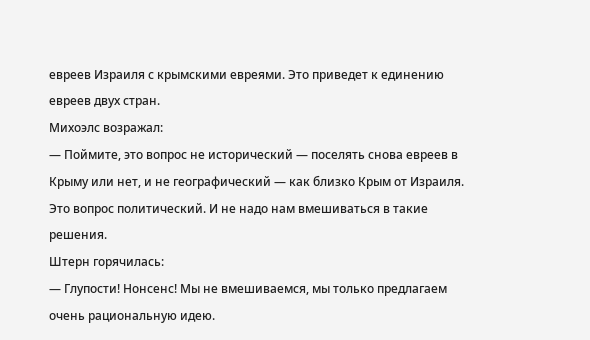евреев Израиля с крымскими евреями. Это приведет к единению евреев двух стран.
Михоэлс возражал:
— Поймите, это вопрос не исторический — поселять снова евреев в Крыму или нет, и не географический — как близко Крым от Израиля. Это вопрос политический. И не надо нам вмешиваться в такие решения.
Штерн горячилась:
— Глупости! Нонсенс! Мы не вмешиваемся, мы только предлагаем очень рациональную идею.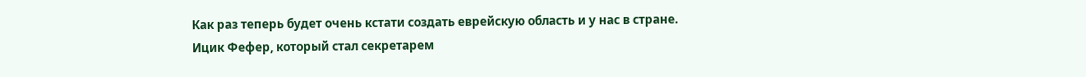Как раз теперь будет очень кстати создать еврейскую область и у нас в стране.
Ицик Фефер, который стал секретарем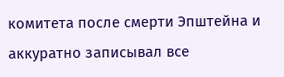комитета после смерти Эпштейна и аккуратно записывал все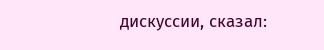дискуссии, сказал: